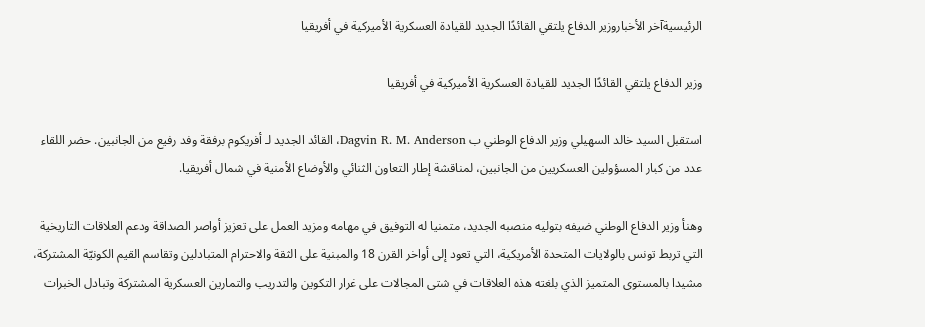الرئيسيةآخر الأخباروزير الدفاع يلتقي القائدًا الجديد للقيادة العسكرية الأميركية في أفريقيا

وزير الدفاع يلتقي القائدًا الجديد للقيادة العسكرية الأميركية في أفريقيا

استقبل السيد خالد السهيلي وزير الدفاع الوطني ب Dagvin R. M. Anderson، القائد الجديد لـ أفريكوم برفقة وفد رفيع من الجانبين. حضر اللقاء عدد من كبار المسؤولين العسكريين من الجانبين، لمناقشة إطار التعاون الثنائي والأوضاع الأمنية في شمال أفريقيا.

وهنأ وزير الدفاع الوطني ضيفه بتوليه منصبه الجديد، متمنيا له التوفيق في مهامه ومزيد العمل على تعزيز أواصر الصداقة ودعم العلاقات التاريخية التي تربط تونس بالولايات المتحدة الأمريكية، التي تعود إلى أواخر القرن 18 والمبنية على الثقة والاحترام المتبادلين وتقاسم القيم الكونيّة المشتركة، مشيدا بالمستوى المتميز الذي بلغته هذه العلاقات في شتى المجالات على غرار التكوين والتدريب والتمارين العسكرية المشتركة وتبادل الخبرات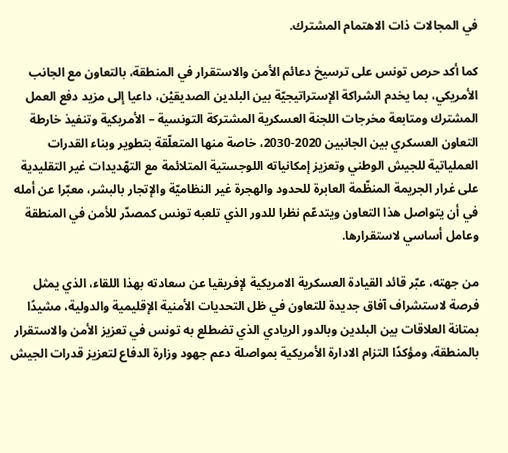في المجالات ذات الاهتمام المشترك.

كما أكد حرص تونس على ترسيخ دعائم الأمن والاستقرار في المنطقة، بالتعاون مع الجانب الأمريكي، بما يخدم الشراكة الإستراتيجيّة بين البلدين الصديقيْن، داعيا إلى مزيد دفع العمل المشترك ومتابعة مخرجات اللجنة العسكرية المشتركة التونسية – الأمريكية وتنفيذ خارطة التعاون العسكري بين الجانبين 2020-2030، خاصة منها المتعلّقة بتطوير وبناء القدرات العملياتية للجيش الوطني وتعزيز إمكانياته اللوجستية المتلائمة مع التهّديدات غير التقليدية على غرار الجريمة المنظّمة العابرة للحدود والهجرة غير النظاميّة والإتجار بالبشر، معبّرا عن أمله في أن يتواصل هذا التعاون ويتدعّم نظرا للدور الذي تلعبه تونس كمصدّر للأمن في المنطقة وعامل أساسي لاستقرارها.

من جهته، عبّر قائد القيادة العسكرية الامريكية لإفريقيا عن سعادته بهذا اللقاء، الذي يمثل فرصة لاستشراف آفاق جديدة للتعاون في ظل التحديات الأمنية الإقليمية والدولية، مشيدًا بمتانة العلاقات بين البلدين وبالدور الريادي الذي تضطلع به تونس في تعزيز الأمن والاستقرار بالمنطقة، ومؤكدًا التزام الادارة الأمريكية بمواصلة دعم جهود وزارة الدفاع لتعزيز قدرات الجيش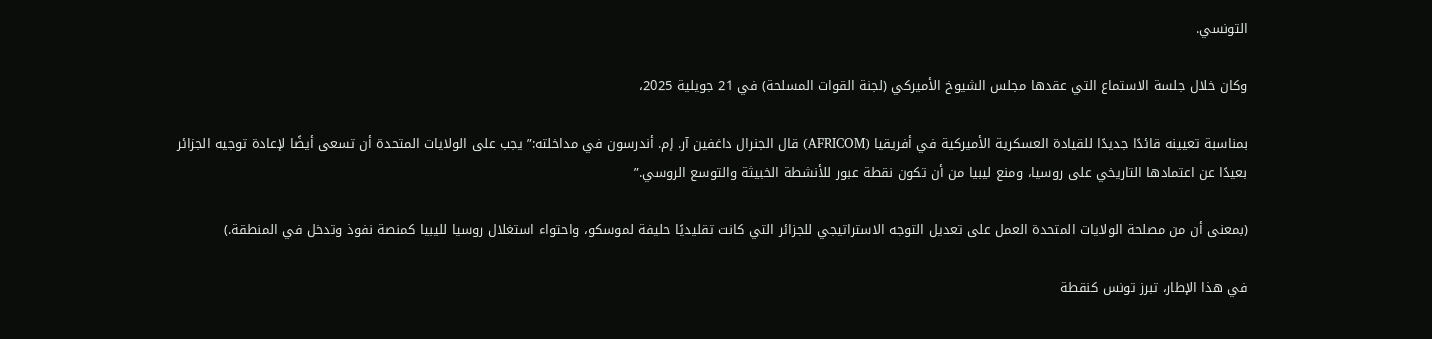التونسي.

وكان خلال جلسة الاستماع التي عقدها مجلس الشيوخ الأميركي (لجنة القوات المسلحة) في 21 جويلية 2025،

بمناسبة تعيينه قائدًا جديدًا للقيادة العسكرية الأميركية في أفريقيا (AFRICOM) قال الجنرال داغفين آر. إم. أندرسون في مداخلته:”يجب على الولايات المتحدة أن تسعى أيضًا لإعادة توجيه الجزائر بعيدًا عن اعتمادها التاريخي على روسيا، ومنع ليبيا من أن تكون نقطة عبور للأنشطة الخبيثة والتوسع الروسي.”

(بمعنى أن من مصلحة الولايات المتحدة العمل على تعديل التوجه الاستراتيجي للجزائر التي كانت تقليديًا حليفة لموسكو، واحتواء استغلال روسيا لليبيا كمنصة نفوذ وتدخل في المنطقة.)

في هذا الإطار، تبرز تونس كنقطة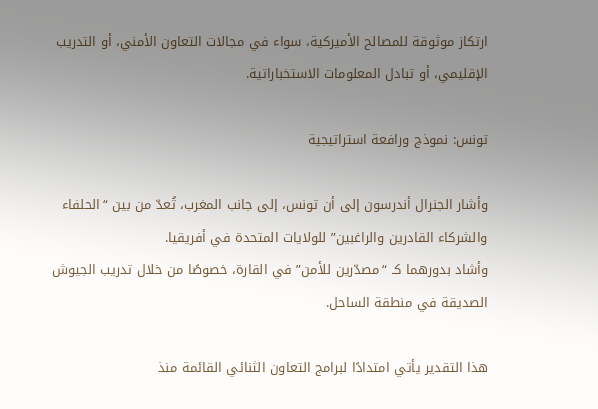ارتكاز موثوقة للمصالح الأميركية، سواء في مجالات التعاون الأمني، أو التدريب الإقليمي، أو تبادل المعلومات الاستخباراتية.

تونس: نموذج ورافعة استراتيجية

وأشار الجنرال أندرسون إلى أن تونس، إلى جانب المغرب، تُعدّ من بين “الحلفاء والشركاء القادرين والراغبين” للولايات المتحدة في أفريقيا.
وأشاد بدورهما كـ “مصدّرين للأمن” في القارة، خصوصًا من خلال تدريب الجيوش الصديقة في منطقة الساحل.

هذا التقدير يأتي امتدادًا لبرامج التعاون الثنائي القائمة منذ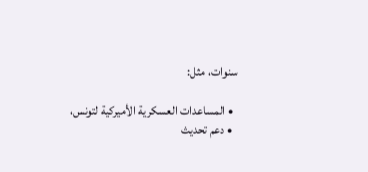سنوات، مثل:

  • المساعدات العسكرية الأميركية لتونس،
  • دعم تحديث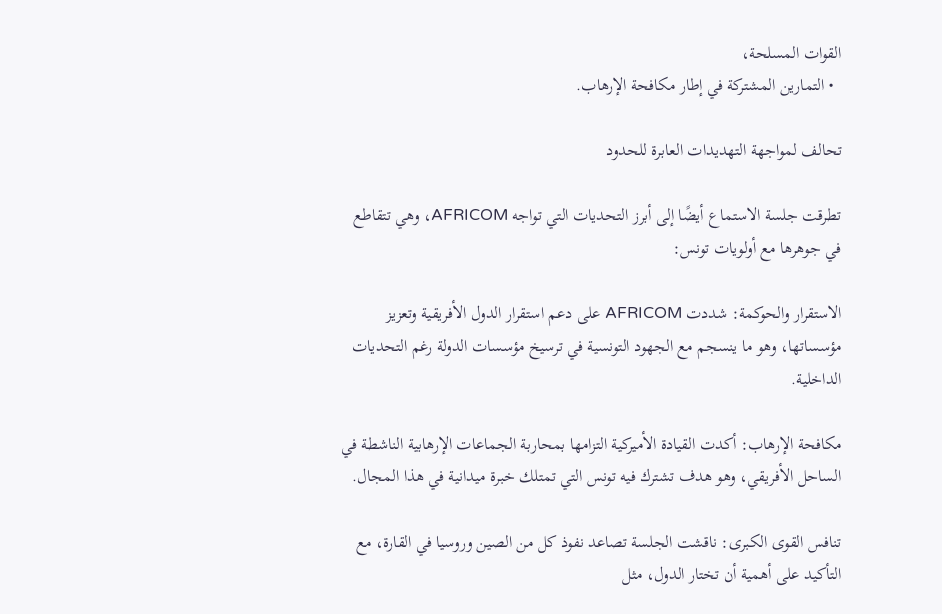القوات المسلحة،
  • التمارين المشتركة في إطار مكافحة الإرهاب.

تحالف لمواجهة التهديدات العابرة للحدود

تطرقت جلسة الاستماع أيضًا إلى أبرز التحديات التي تواجه AFRICOM، وهي تتقاطع في جوهرها مع أولويات تونس:

الاستقرار والحوكمة: شددت AFRICOM على دعم استقرار الدول الأفريقية وتعزيز مؤسساتها، وهو ما ينسجم مع الجهود التونسية في ترسيخ مؤسسات الدولة رغم التحديات الداخلية.

مكافحة الإرهاب: أكدت القيادة الأميركية التزامها بمحاربة الجماعات الإرهابية الناشطة في الساحل الأفريقي، وهو هدف تشترك فيه تونس التي تمتلك خبرة ميدانية في هذا المجال.

تنافس القوى الكبرى: ناقشت الجلسة تصاعد نفوذ كل من الصين وروسيا في القارة، مع التأكيد على أهمية أن تختار الدول، مثل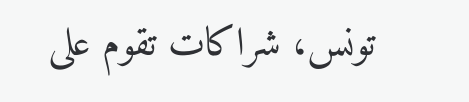تونس، شراكات تقوم على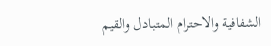الشفافية والاحترام المتبادل والقيم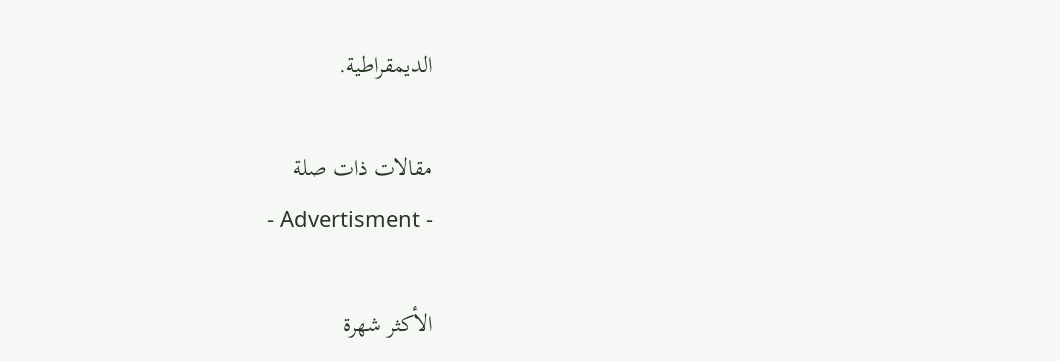الديمقراطية.

مقالات ذات صلة
- Advertisment -

الأكثر شهرة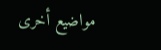مواضيع أخرى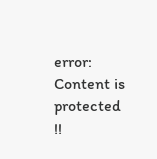error: Content is protected !!